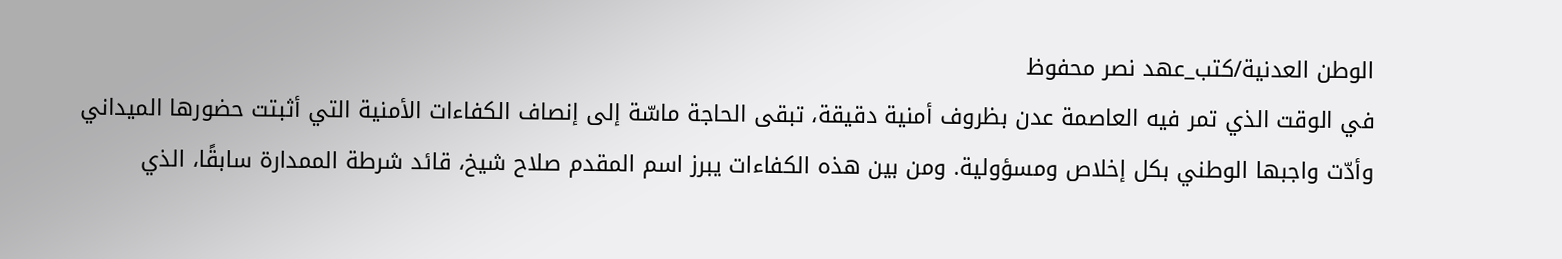الوطن العدنية/كتب_عهد نصر محفوظ
في الوقت الذي تمر فيه العاصمة عدن بظروف أمنية دقيقة، تبقى الحاجة ماسّة إلى إنصاف الكفاءات الأمنية التي أثبتت حضورها الميداني وأدّت واجبها الوطني بكل إخلاص ومسؤولية. ومن بين هذه الكفاءات يبرز اسم المقدم صلاح شيخ، قائد شرطة الممدارة سابقًا، الذي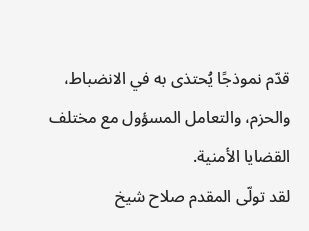قدّم نموذجًا يُحتذى به في الانضباط، والحزم، والتعامل المسؤول مع مختلف القضايا الأمنية.
لقد تولّى المقدم صلاح شيخ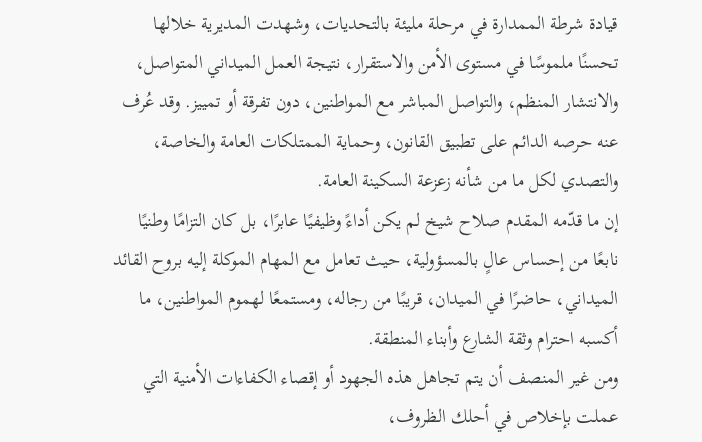قيادة شرطة الممدارة في مرحلة مليئة بالتحديات، وشهدت المديرية خلالها تحسنًا ملموسًا في مستوى الأمن والاستقرار، نتيجة العمل الميداني المتواصل، والانتشار المنظم، والتواصل المباشر مع المواطنين، دون تفرقة أو تمييز. وقد عُرف عنه حرصه الدائم على تطبيق القانون، وحماية الممتلكات العامة والخاصة، والتصدي لكل ما من شأنه زعزعة السكينة العامة.
إن ما قدّمه المقدم صلاح شيخ لم يكن أداءً وظيفيًا عابرًا، بل كان التزامًا وطنيًا نابعًا من إحساس عالٍ بالمسؤولية، حيث تعامل مع المهام الموكلة إليه بروح القائد الميداني، حاضرًا في الميدان، قريبًا من رجاله، ومستمعًا لهموم المواطنين، ما أكسبه احترام وثقة الشارع وأبناء المنطقة.
ومن غير المنصف أن يتم تجاهل هذه الجهود أو إقصاء الكفاءات الأمنية التي عملت بإخلاص في أحلك الظروف،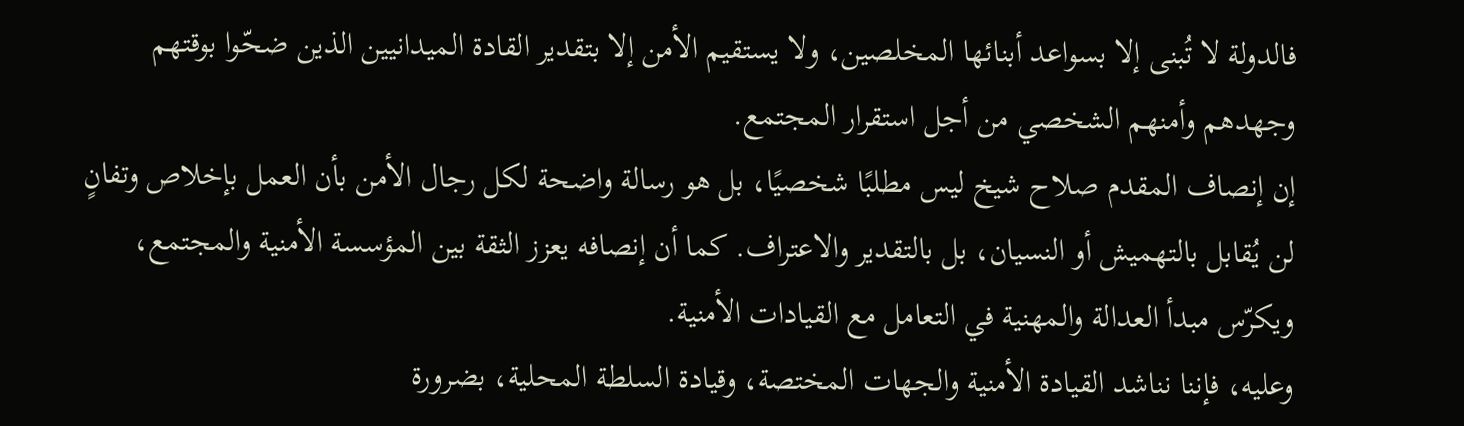فالدولة لا تُبنى إلا بسواعد أبنائها المخلصين، ولا يستقيم الأمن إلا بتقدير القادة الميدانيين الذين ضحّوا بوقتهم وجهدهم وأمنهم الشخصي من أجل استقرار المجتمع.
إن إنصاف المقدم صلاح شيخ ليس مطلبًا شخصيًا، بل هو رسالة واضحة لكل رجال الأمن بأن العمل بإخلاص وتفانٍ لن يُقابل بالتهميش أو النسيان، بل بالتقدير والاعتراف. كما أن إنصافه يعزز الثقة بين المؤسسة الأمنية والمجتمع، ويكرّس مبدأ العدالة والمهنية في التعامل مع القيادات الأمنية.
وعليه، فإننا نناشد القيادة الأمنية والجهات المختصة، وقيادة السلطة المحلية، بضرورة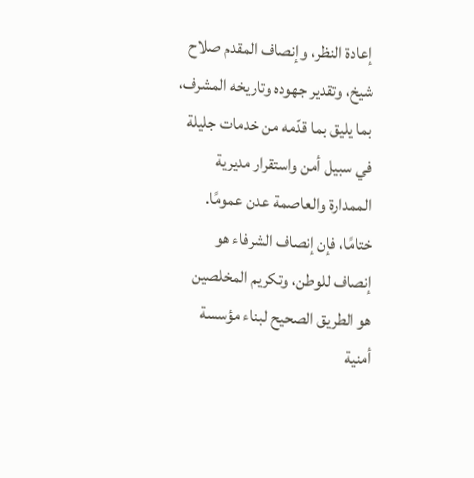إعادة النظر، وإنصاف المقدم صلاح شيخ، وتقدير جهوده وتاريخه المشرف، بما يليق بما قدّمه من خدمات جليلة في سبيل أمن واستقرار مديرية الممدارة والعاصمة عدن عمومًا.
ختامًا، فإن إنصاف الشرفاء هو إنصاف للوطن، وتكريم المخلصين هو الطريق الصحيح لبناء مؤسسة أمنية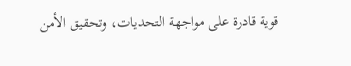قوية قادرة على مواجهة التحديات، وتحقيق الأمن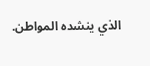الذي ينشده المواطن.